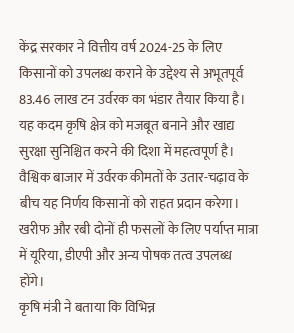केंद्र सरकार ने वित्तीय वर्ष 2024-25 के लिए किसानों को उपलब्ध कराने के उद्देश्य से अभूतपूर्व 83.46 लाख टन उर्वरक का भंडार तैयार किया है। यह कदम कृषि क्षेत्र को मजबूत बनाने और खाद्य सुरक्षा सुनिश्चित करने की दिशा में महत्वपूर्ण है।
वैश्विक बाजार में उर्वरक कीमतों के उतार-चढ़ाव के बीच यह निर्णय किसानों को राहत प्रदान करेगा। खरीफ और रबी दोनों ही फसलों के लिए पर्याप्त मात्रा में यूरिया, डीएपी और अन्य पोषक तत्व उपलब्ध होंगे।
कृषि मंत्री ने बताया कि विभिन्न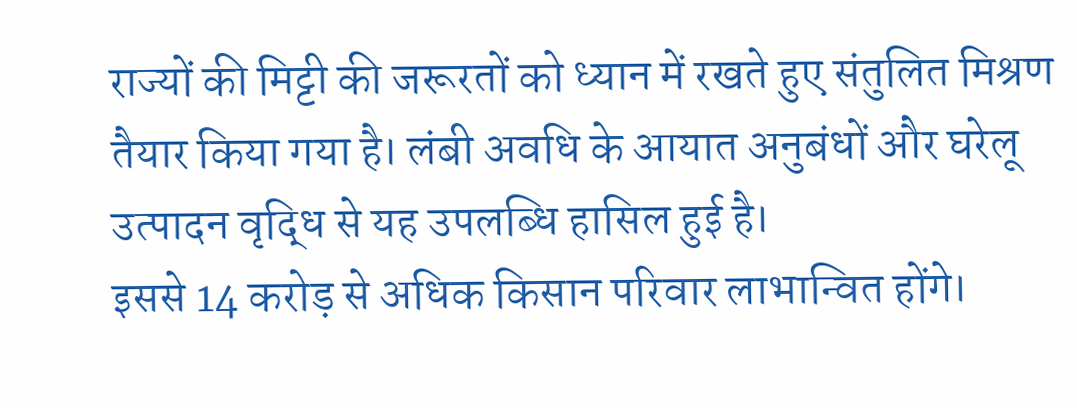राज्यों की मिट्टी की जरूरतों को ध्यान में रखते हुए संतुलित मिश्रण तैयार किया गया है। लंबी अवधि के आयात अनुबंधों और घरेलू उत्पादन वृद्धि से यह उपलब्धि हासिल हुई है।
इससे 14 करोड़ से अधिक किसान परिवार लाभान्वित होंगे।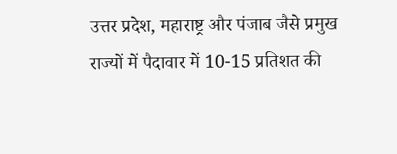उत्तर प्रदेश, महाराष्ट्र और पंजाब जैसे प्रमुख राज्यों में पैदावार में 10-15 प्रतिशत की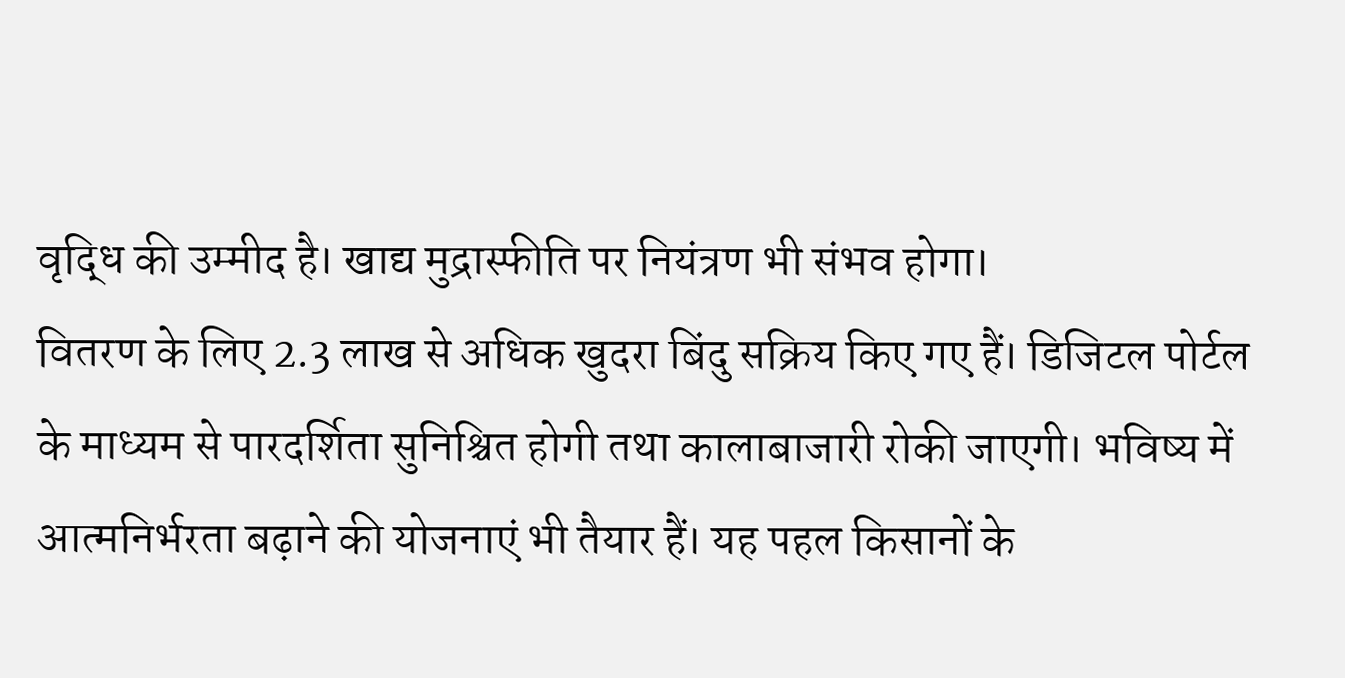वृद्धि की उम्मीद है। खाद्य मुद्रास्फीति पर नियंत्रण भी संभव होगा।
वितरण के लिए 2.3 लाख से अधिक खुदरा बिंदु सक्रिय किए गए हैं। डिजिटल पोर्टल के माध्यम से पारदर्शिता सुनिश्चित होगी तथा कालाबाजारी रोकी जाएगी। भविष्य में आत्मनिर्भरता बढ़ाने की योजनाएं भी तैयार हैं। यह पहल किसानों के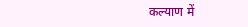कल्याण में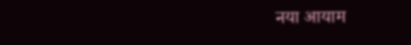नया आयाम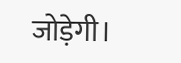जोड़ेगी।